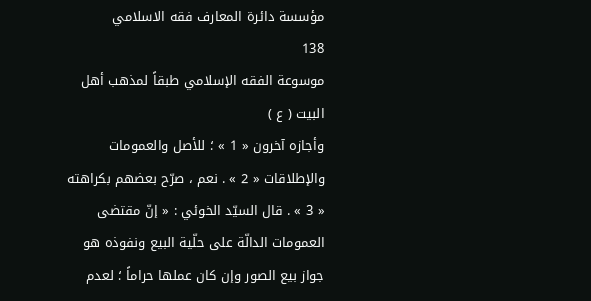مؤسسة دائرة المعارف فقه الاسلامي
138
موسوعة الفقه الإسلامي طبقاً لمذهب أهل البيت ( ع )
وأجازه آخرون « 1 » ؛ للأصل والعمومات والإطلاقات « 2 » . نعم ، صرّح بعضهم بكراهته « 3 » . قال السيّد الخوئي : « إنّ مقتضى العمومات الدالّة على حلّية البيع ونفوذه هو جواز بيع الصور وإن كان عملها حراماً ؛ لعدم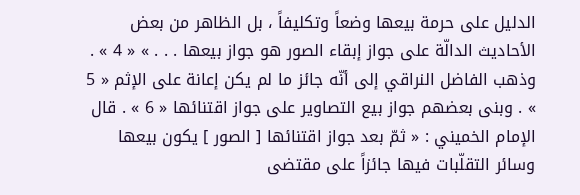الدليل على حرمة بيعها وضعاً وتكليفاً ، بل الظاهر من بعض الأحاديث الدالّة على جواز إبقاء الصور هو جواز بيعها . . . » « 4 » . وذهب الفاضل النراقي إلى أنّه جائز ما لم يكن إعانة على الإثم « 5 » . وبنى بعضهم جواز بيع التصاوير على جواز اقتنائها « 6 » . قال الإمام الخميني : « ثمّ بعد جواز اقتنائها [ الصور ] يكون بيعها وسائر التقلّبات فيها جائزاً على مقتضى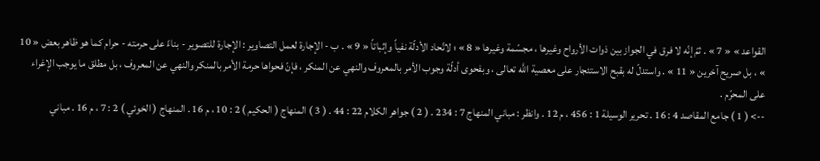القواعد » « 7 » . ثمّ إنّه لا فرق في الجواز بين ذوات الأرواح وغيرها ، مجسّمة وغيرها « 8 » ؛ لاتّحاد الأدلّة نفياً وإثباتاً « 9 » . ب - الإجارة لعمل التصاوير : الإجارة للتصوير - بناءً على حرمته - حرام كما هو ظاهر بعض « 10 » ، بل صريح آخرين « 11 » . واستدلّ له بقبح الاستئجار على معصية اللَّه تعالى ، وبفحوى أدلّة وجوب الأمر بالمعروف والنهي عن المنكر ، فإنّ فحواها حرمة الأمر بالمنكر والنهي عن المعروف ، بل مطلق ما يوجب الإغراء على المحرّم .
--> ( 1 ) جامع المقاصد 4 : 16 . تحرير الوسيلة 1 : 456 ، م 12 . وانظر : مباني المنهاج 7 : 234 . ( 2 ) جواهر الكلام 22 : 44 . ( 3 ) المنهاج ( الحكيم ) 2 : 10 ، م 16 . المنهاج ( الخوئي ) 2 : 7 ، م 16 . مباني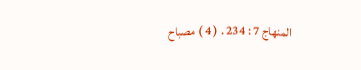المنهاج 7 : 234 . ( 4 ) مصباح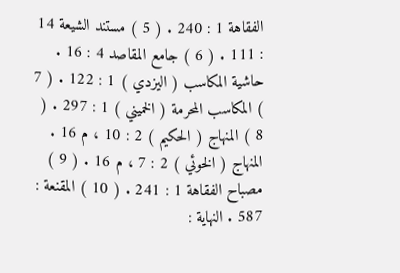الفقاهة 1 : 240 . ( 5 ) مستند الشيعة 14 : 111 . ( 6 ) جامع المقاصد 4 : 16 . حاشية المكاسب ( اليزدي ) 1 : 122 . ( 7 ) المكاسب المحرمة ( الخميني ) 1 : 297 . ( 8 ) المنهاج ( الحكيم ) 2 : 10 ، م 16 . المنهاج ( الخوئي ) 2 : 7 ، م 16 . ( 9 ) مصباح الفقاهة 1 : 241 . ( 10 ) المقنعة : 587 . النهاية :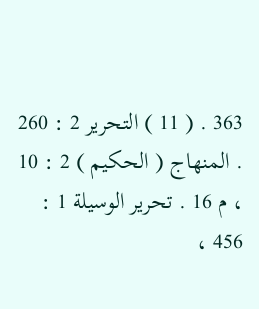363 . ( 11 ) التحرير 2 : 260 . المنهاج ( الحكيم ) 2 : 10 ، م 16 . تحرير الوسيلة 1 : 456 ،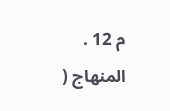م 12 . المنهاج (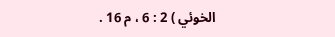الخوئي ) 2 : 6 ، م 16 .